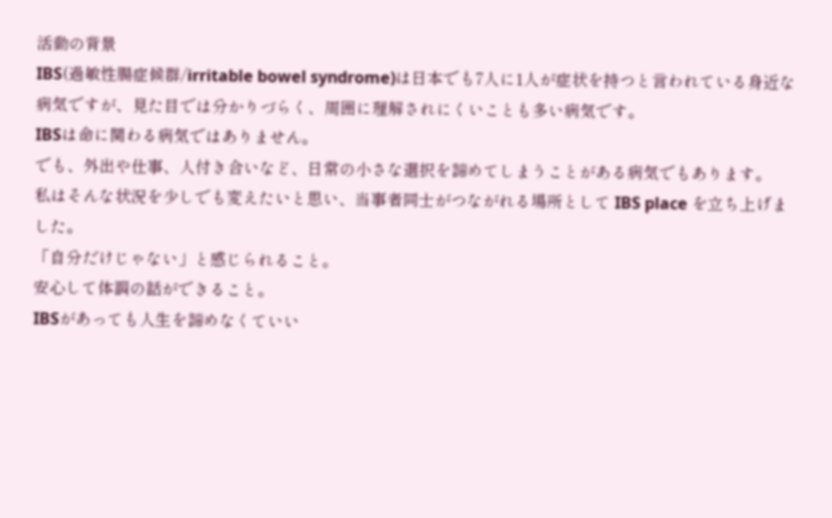活動の背景
IBS(過敏性腸症候群/irritable bowel syndrome)は日本でも7人に1人が症状を持つと言われている身近な病気ですが、見た目では分かりづらく、周囲に理解されにくいことも多い病気です。
IBSは命に関わる病気ではありません。
でも、外出や仕事、人付き合いなど、日常の小さな選択を諦めてしまうことがある病気でもあります。
私はそんな状況を少しでも変えたいと思い、当事者同士がつながれる場所として IBS place を立ち上げました。
「自分だけじゃない」と感じられること。
安心して体調の話ができること。
IBSがあっても人生を諦めなくていい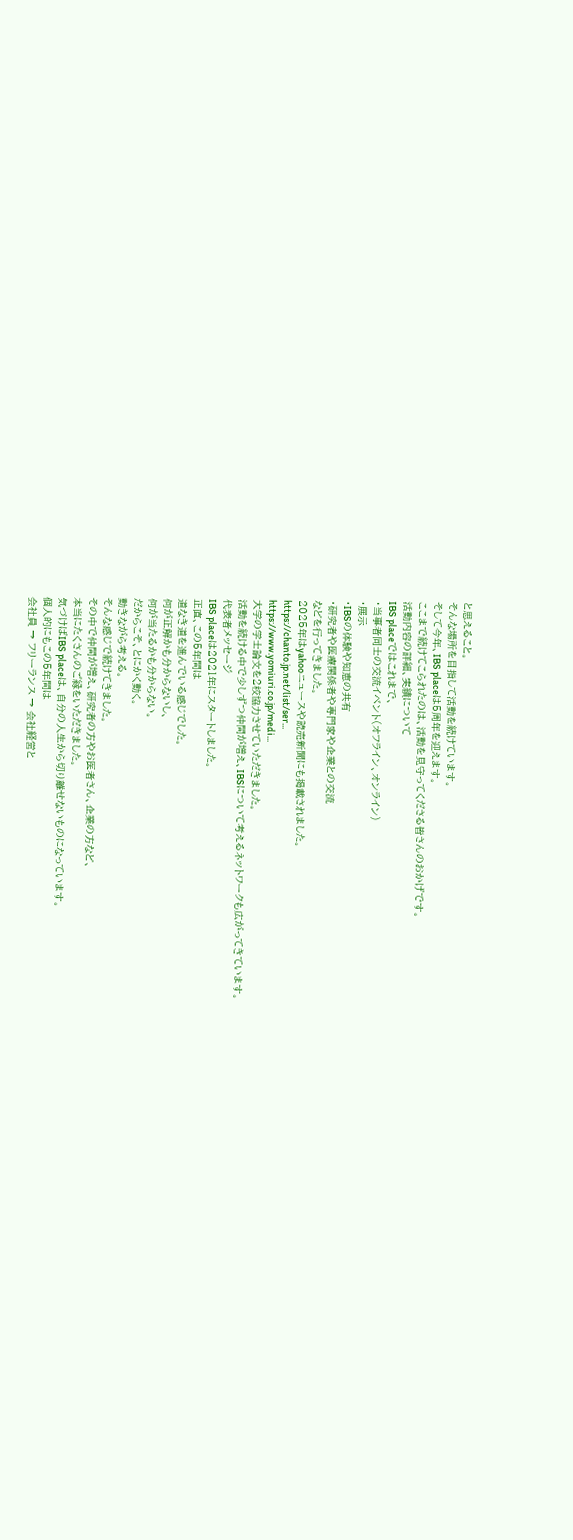と思えること。
そんな場所を目指して活動を続けています。
そして今年、IBS placeは5周年を迎えます。
ここまで続けてこられたのは、活動を見守ってくださる皆さんのおかげです。
活動内容の詳細、実績について
IBS placeではこれまで、
・当事者同士の交流イベント(オフライン、オンライン)
・展示
・IBSの体験や知恵の共有
・研究者や医療関係者や専門家や企業との交流
などを行ってきました。
2025年はyahooニュースや読売新聞にも掲載されました。
https://chanto.jp.net/list/ser...
https://www.yomiuri.co.jp/medi...
大学の学士論文を2校協力させていただきました。
活動を続ける中で少しずつ仲間が増え、IBSについて考えるネットワークも広がってきています。
代表者メッセージ
IBS placeは2021年にスタートしました。
正直、この5年間は
道なき道を進んでいる感じでした。
何が正解かも分からないし、
何が当たるかも分からない。
だからこそ、とにかく動く。
動きながら考える。
そんな感じで続けてきました。
その中で仲間が増え、研究者の方やお医者さん、企業の方など、
本当にたくさんのご縁をいただきました。
気づけばIBS placeは、自分の人生から切り離せないものになっています。
個人的にもこの5年間は
会社員 → フリーランス → 会社経営と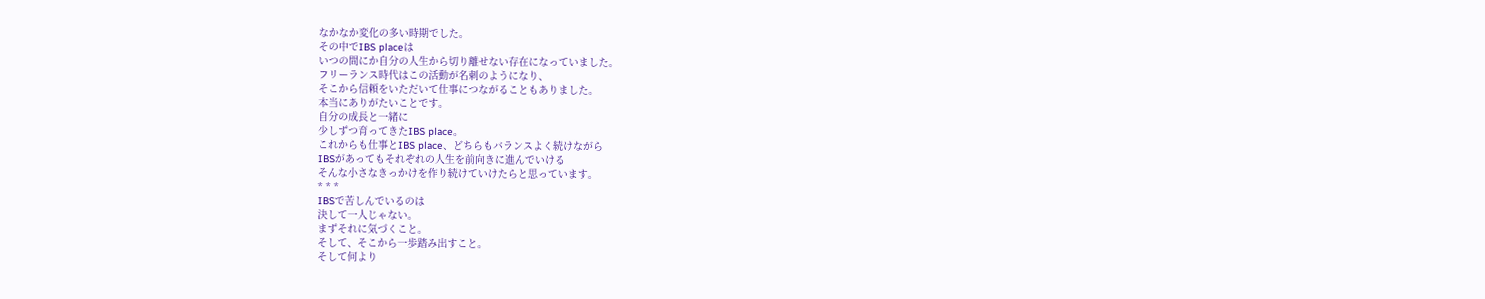なかなか変化の多い時期でした。
その中でIBS placeは
いつの間にか自分の人生から切り離せない存在になっていました。
フリーランス時代はこの活動が名刺のようになり、
そこから信頼をいただいて仕事につながることもありました。
本当にありがたいことです。
自分の成長と一緒に
少しずつ育ってきたIBS place。
これからも仕事とIBS place、どちらもバランスよく続けながら
IBSがあってもそれぞれの人生を前向きに進んでいける
そんな小さなきっかけを作り続けていけたらと思っています。
* * *
IBSで苦しんでいるのは
決して一人じゃない。
まずそれに気づくこと。
そして、そこから一歩踏み出すこと。
そして何より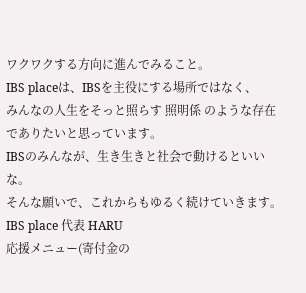ワクワクする方向に進んでみること。
IBS placeは、IBSを主役にする場所ではなく、
みんなの人生をそっと照らす 照明係 のような存在でありたいと思っています。
IBSのみんなが、生き生きと社会で動けるといいな。
そんな願いで、これからもゆるく続けていきます。
IBS place 代表 HARU
応援メニュー(寄付金の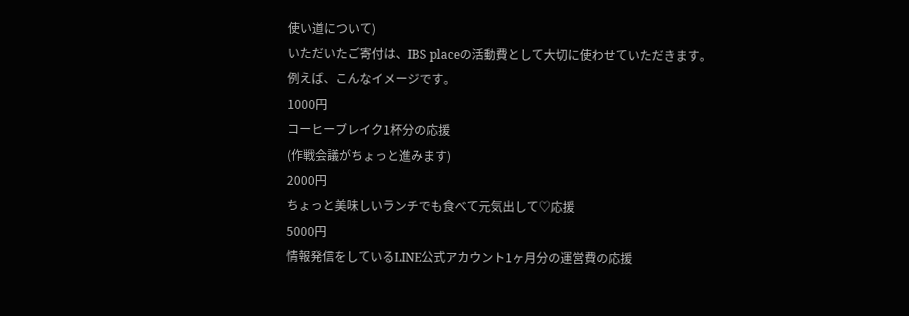使い道について)
いただいたご寄付は、IBS placeの活動費として大切に使わせていただきます。
例えば、こんなイメージです。
1000円
コーヒーブレイク1杯分の応援
(作戦会議がちょっと進みます)
2000円
ちょっと美味しいランチでも食べて元気出して♡応援
5000円
情報発信をしているLINE公式アカウント1ヶ月分の運営費の応援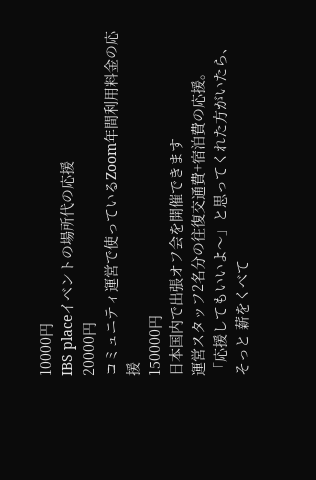10000円
IBS placeイベントの場所代の応援
20000円
コミュニティ運営で使っているZoom年間利用料金の応援
150000円
日本国内で出張オフ会を開催できます
運営スタッフ2名分の往復交通費+宿泊費の応援。
「応援してもいいよ〜」と思ってくれた方がいたら、
そっと 薪をくべて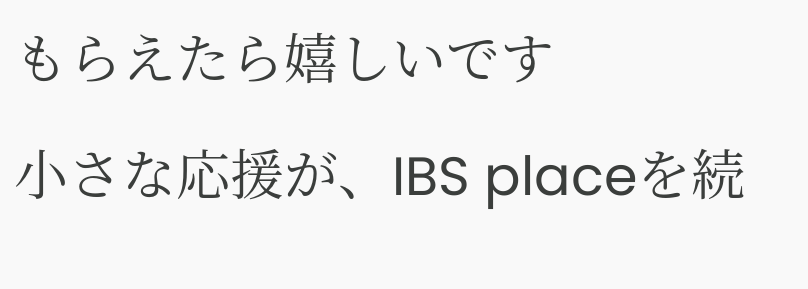もらえたら嬉しいです
小さな応援が、IBS placeを続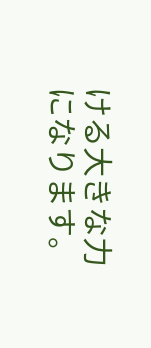ける大きな力になります。